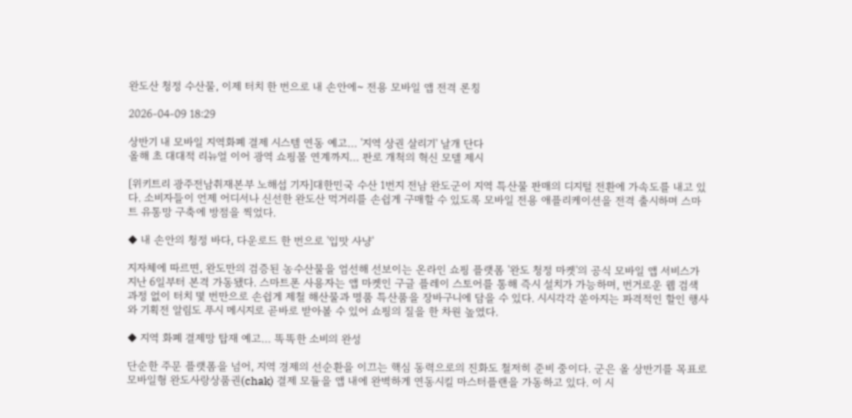완도산 청정 수산물, 이제 터치 한 번으로 내 손안에~ 전용 모바일 앱 전격 론칭

2026-04-09 18:29

상반기 내 모바일 지역화폐 결제 시스템 연동 예고… '지역 상권 살리기' 날개 단다
올해 초 대대적 리뉴얼 이어 광역 쇼핑몰 연계까지… 판로 개척의 혁신 모델 제시

[위키트리 광주전남취재본부 노해섭 기자]대한민국 수산 1번지 전남 완도군이 지역 특산물 판매의 디지털 전환에 가속도를 내고 있다. 소비자들이 언제 어디서나 신선한 완도산 먹거리를 손쉽게 구매할 수 있도록 모바일 전용 애플리케이션을 전격 출시하며 스마트 유통망 구축에 방점을 찍었다.

◆ 내 손안의 청정 바다, 다운로드 한 번으로 '입맛 사냥'

지자체에 따르면, 완도만의 검증된 농수산물을 엄선해 선보이는 온라인 쇼핑 플랫폼 '완도 청정 마켓'의 공식 모바일 앱 서비스가 지난 6일부터 본격 가동됐다. 스마트폰 사용자는 앱 마켓인 구글 플레이 스토어를 통해 즉시 설치가 가능하며, 번거로운 웹 검색 과정 없이 터치 몇 번만으로 손쉽게 제철 해산물과 명품 특산품을 장바구니에 담을 수 있다. 시시각각 쏟아지는 파격적인 할인 행사와 기획전 알림도 푸시 메시지로 곧바로 받아볼 수 있어 쇼핑의 질을 한 차원 높였다.

◆ 지역 화폐 결제망 탑재 예고… 똑똑한 소비의 완성

단순한 주문 플랫폼을 넘어, 지역 경제의 선순환을 이끄는 핵심 동력으로의 진화도 철저히 준비 중이다. 군은 올 상반기를 목표로 모바일형 완도사랑상품권(chak) 결제 모듈을 앱 내에 완벽하게 연동시킬 마스터플랜을 가동하고 있다. 이 시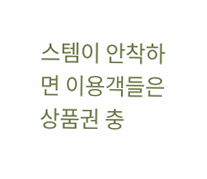스템이 안착하면 이용객들은 상품권 충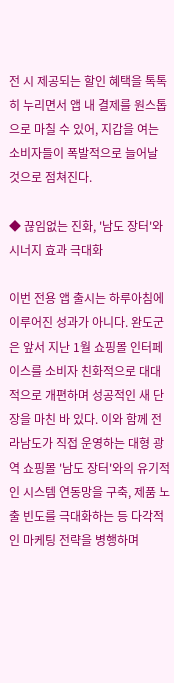전 시 제공되는 할인 혜택을 톡톡히 누리면서 앱 내 결제를 원스톱으로 마칠 수 있어, 지갑을 여는 소비자들이 폭발적으로 늘어날 것으로 점쳐진다.

◆ 끊임없는 진화, '남도 장터'와 시너지 효과 극대화

이번 전용 앱 출시는 하루아침에 이루어진 성과가 아니다. 완도군은 앞서 지난 1월 쇼핑몰 인터페이스를 소비자 친화적으로 대대적으로 개편하며 성공적인 새 단장을 마친 바 있다. 이와 함께 전라남도가 직접 운영하는 대형 광역 쇼핑몰 '남도 장터'와의 유기적인 시스템 연동망을 구축, 제품 노출 빈도를 극대화하는 등 다각적인 마케팅 전략을 병행하며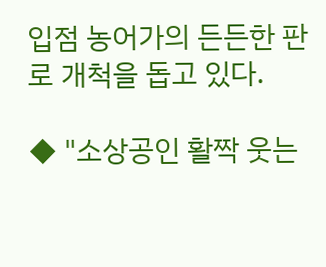입점 농어가의 든든한 판로 개척을 돕고 있다.

◆ "소상공인 활짝 웃는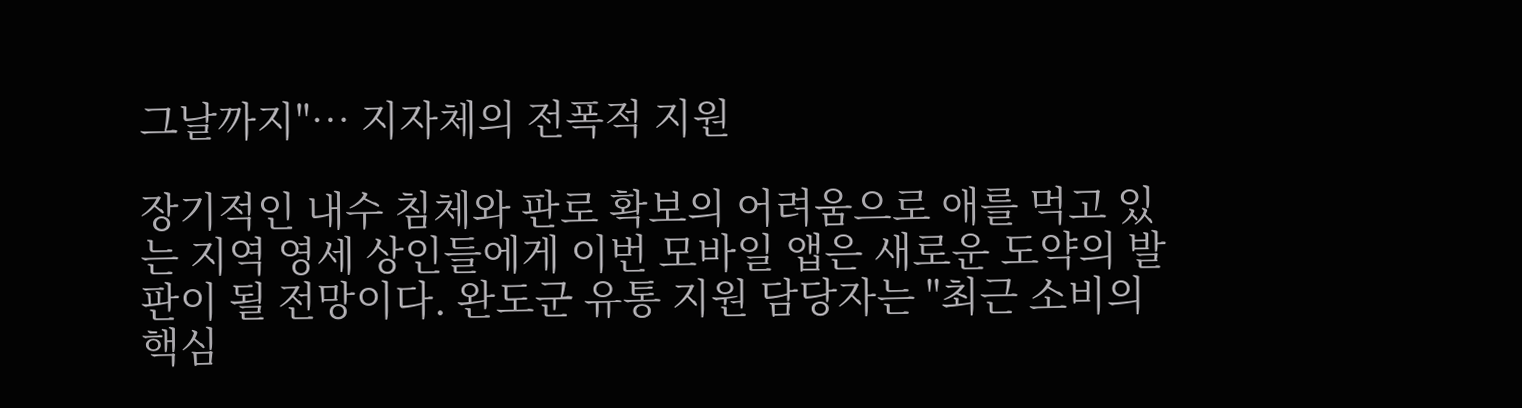그날까지"… 지자체의 전폭적 지원

장기적인 내수 침체와 판로 확보의 어려움으로 애를 먹고 있는 지역 영세 상인들에게 이번 모바일 앱은 새로운 도약의 발판이 될 전망이다. 완도군 유통 지원 담당자는 "최근 소비의 핵심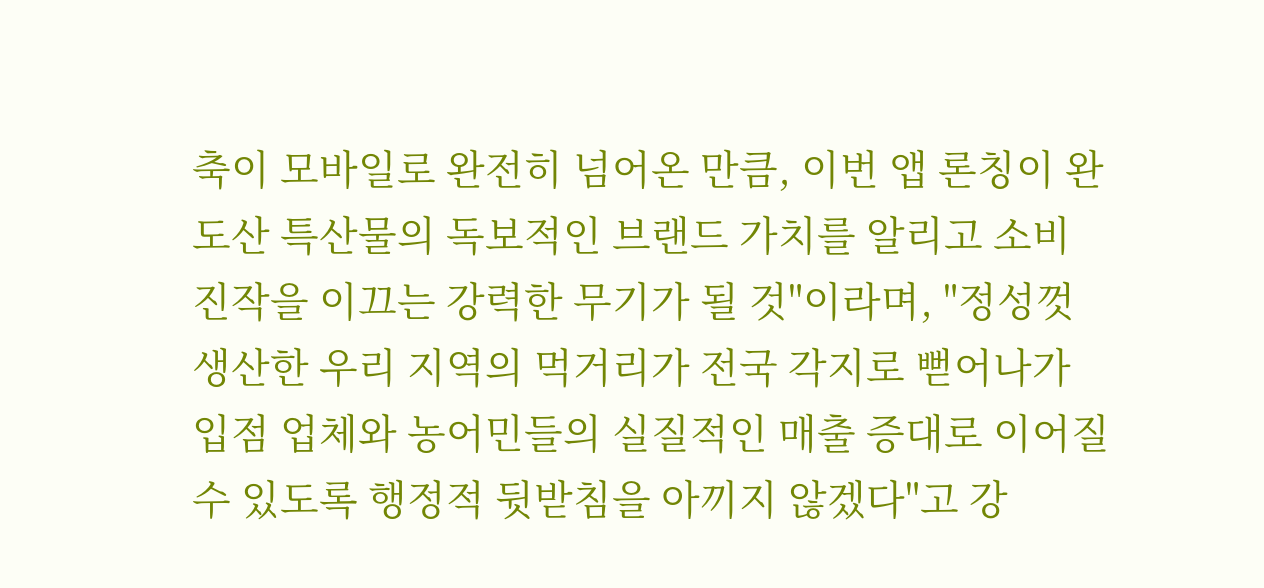축이 모바일로 완전히 넘어온 만큼, 이번 앱 론칭이 완도산 특산물의 독보적인 브랜드 가치를 알리고 소비 진작을 이끄는 강력한 무기가 될 것"이라며, "정성껏 생산한 우리 지역의 먹거리가 전국 각지로 뻗어나가 입점 업체와 농어민들의 실질적인 매출 증대로 이어질 수 있도록 행정적 뒷받침을 아끼지 않겠다"고 강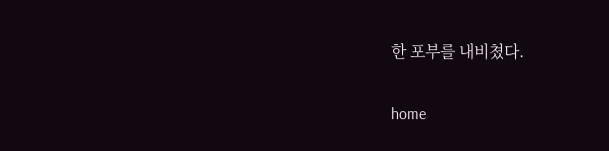한 포부를 내비쳤다.

home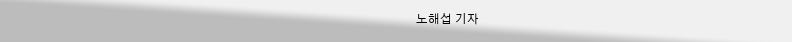노해섭 기자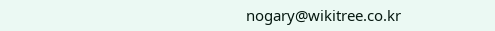nogary@wikitree.co.kr